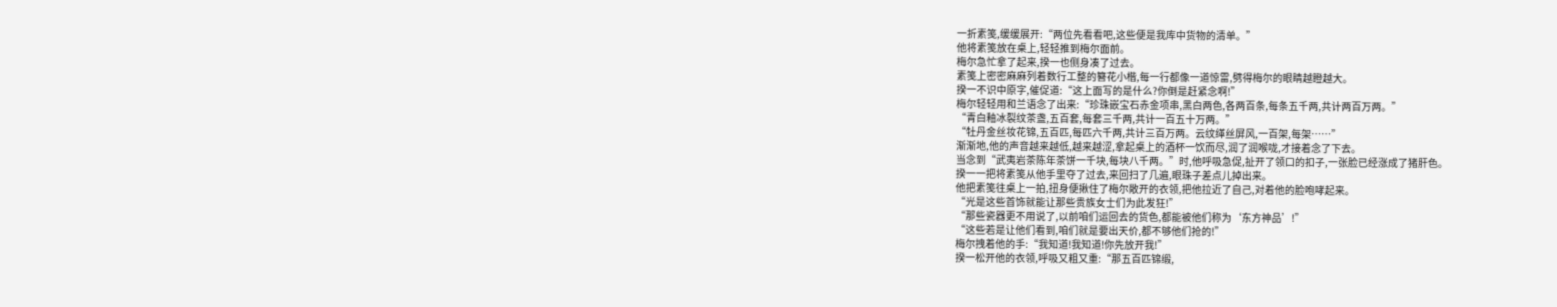一折素笺,缓缓展开:“两位先看看吧,这些便是我库中货物的清单。”
他将素笺放在桌上,轻轻推到梅尔面前。
梅尔急忙拿了起来,揆一也侧身凑了过去。
素笺上密密麻麻列着数行工整的簪花小楷,每一行都像一道惊雷,劈得梅尔的眼睛越瞪越大。
揆一不识中原字,催促道:“这上面写的是什么?你倒是赶紧念啊!”
梅尔轻轻用和兰语念了出来:“珍珠嵌宝石赤金项串,黑白两色,各两百条,每条五千两,共计两百万两。”
“青白釉冰裂纹茶盏,五百套,每套三千两,共计一百五十万两。”
“牡丹金丝妆花锦,五百匹,每匹六千两,共计三百万两。云纹缂丝屏风,一百架,每架……”
渐渐地,他的声音越来越低,越来越涩,拿起桌上的酒杯一饮而尽,润了润喉咙,才接着念了下去。
当念到“武夷岩茶陈年茶饼一千块,每块八千两。”时,他呼吸急促,扯开了领口的扣子,一张脸已经涨成了猪肝色。
揆一一把将素笺从他手里夺了过去,来回扫了几遍,眼珠子差点儿掉出来。
他把素笺往桌上一拍,扭身便揪住了梅尔敞开的衣领,把他拉近了自己,对着他的脸咆哮起来。
“光是这些首饰就能让那些贵族女士们为此发狂!”
“那些瓷器更不用说了,以前咱们运回去的货色,都能被他们称为‘东方神品’!”
“这些若是让他们看到,咱们就是要出天价,都不够他们抢的!”
梅尔拽着他的手:“我知道!我知道!你先放开我!”
揆一松开他的衣领,呼吸又粗又重:“那五百匹锦缎,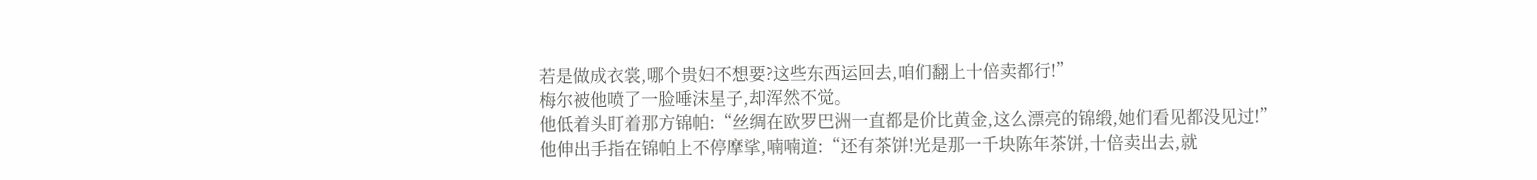若是做成衣裳,哪个贵妇不想要?这些东西运回去,咱们翻上十倍卖都行!”
梅尔被他喷了一脸唾沫星子,却浑然不觉。
他低着头盯着那方锦帕:“丝绸在欧罗巴洲一直都是价比黄金,这么漂亮的锦缎,她们看见都没见过!”
他伸出手指在锦帕上不停摩挲,喃喃道:“还有茶饼!光是那一千块陈年茶饼,十倍卖出去,就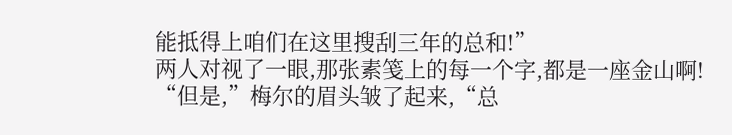能抵得上咱们在这里搜刮三年的总和!”
两人对视了一眼,那张素笺上的每一个字,都是一座金山啊!
“但是,”梅尔的眉头皱了起来,“总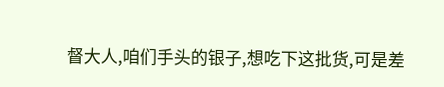督大人,咱们手头的银子,想吃下这批货,可是差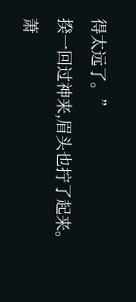得太远了。”
揆一回过神来,眉头也拧了起来。
萧